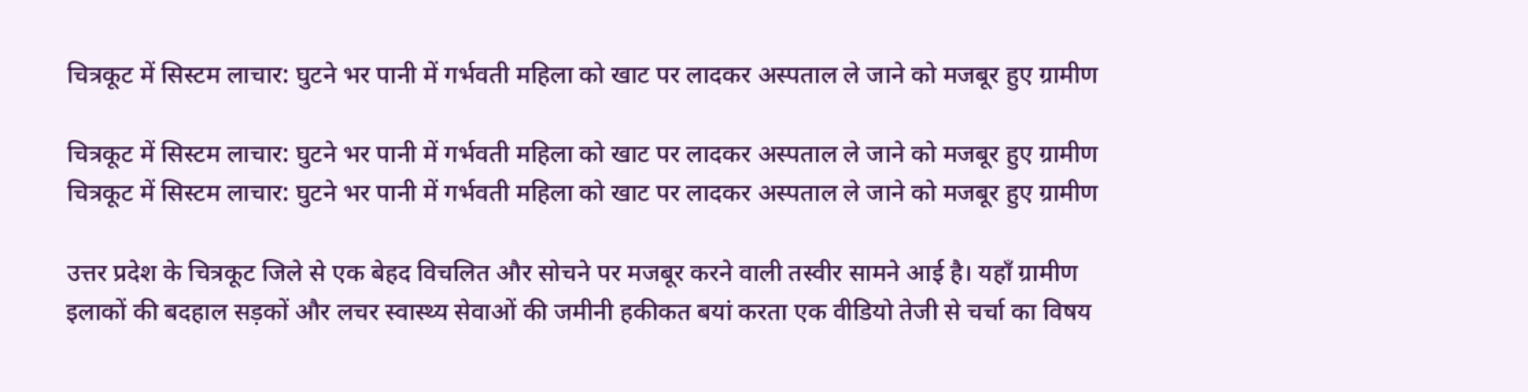चित्रकूट में सिस्टम लाचार: घुटने भर पानी में गर्भवती महिला को खाट पर लादकर अस्पताल ले जाने को मजबूर हुए ग्रामीण

चित्रकूट में सिस्टम लाचार: घुटने भर पानी में गर्भवती महिला को खाट पर लादकर अस्पताल ले जाने को मजबूर हुए ग्रामीण
चित्रकूट में सिस्टम लाचार: घुटने भर पानी में गर्भवती महिला को खाट पर लादकर अस्पताल ले जाने को मजबूर हुए ग्रामीण

उत्तर प्रदेश के चित्रकूट जिले से एक बेहद विचलित और सोचने पर मजबूर करने वाली तस्वीर सामने आई है। यहाँ ग्रामीण इलाकों की बदहाल सड़कों और लचर स्वास्थ्य सेवाओं की जमीनी हकीकत बयां करता एक वीडियो तेजी से चर्चा का विषय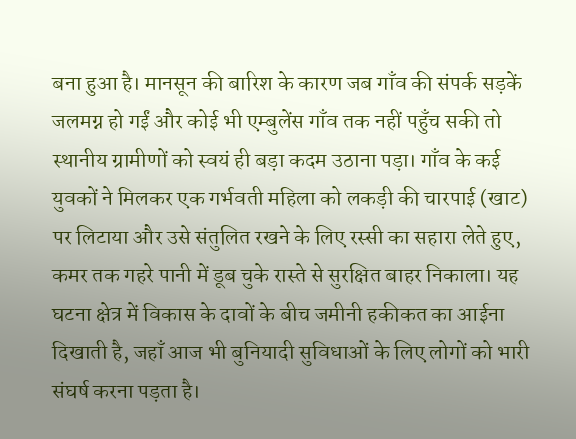बना हुआ है। मानसून की बारिश के कारण जब गाँव की संपर्क सड़कें जलमग्न हो गईं और कोई भी एम्बुलेंस गाँव तक नहीं पहुँच सकी तो स्थानीय ग्रामीणों को स्वयं ही बड़ा कदम उठाना पड़ा। गाँव के कई युवकों ने मिलकर एक गर्भवती महिला को लकड़ी की चारपाई (खाट) पर लिटाया और उसे संतुलित रखने के लिए रस्सी का सहारा लेते हुए, कमर तक गहरे पानी में डूब चुके रास्ते से सुरक्षित बाहर निकाला। यह घटना क्षेत्र में विकास के दावों के बीच जमीनी हकीकत का आईना दिखाती है, जहाँ आज भी बुनियादी सुविधाओं के लिए लोगों को भारी संघर्ष करना पड़ता है।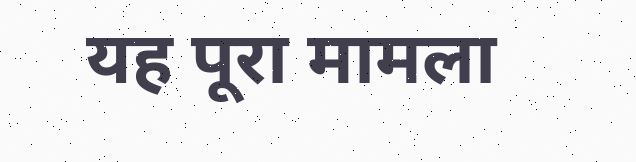यह पूरा मामला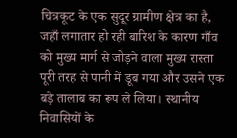चित्रकूट के एक सुदूर ग्रामीण क्षेत्र का है, जहाँ लगातार हो रही बारिश के कारण गाँव को मुख्य मार्ग से जोड़ने वाला मुख्य रास्ता पूरी तरह से पानी में डूब गया और उसने एक बड़े तालाब का रूप ले लिया। स्थानीय निवासियों के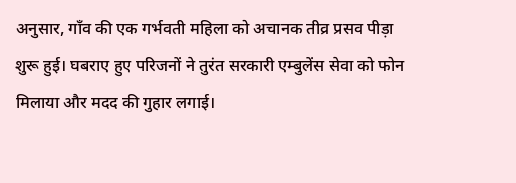अनुसार, गाँव की एक गर्भवती महिला को अचानक तीव्र प्रसव पीड़ा शुरू हुई। घबराए हुए परिजनों ने तुरंत सरकारी एम्बुलेंस सेवा को फोन मिलाया और मदद की गुहार लगाई।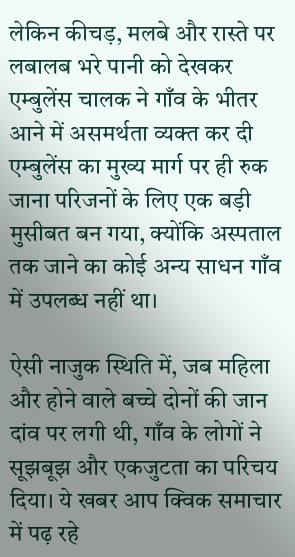लेकिन कीचड़, मलबे और रास्ते पर लबालब भरे पानी को देखकर एम्बुलेंस चालक ने गाँव के भीतर आने में असमर्थता व्यक्त कर दी एम्बुलेंस का मुख्य मार्ग पर ही रुक जाना परिजनों के लिए एक बड़ी मुसीबत बन गया, क्योंकि अस्पताल तक जाने का कोई अन्य साधन गाँव में उपलब्ध नहीं था।

ऐसी नाजुक स्थिति में, जब महिला और होने वाले बच्चे दोनों की जान दांव पर लगी थी, गाँव के लोगों ने सूझबूझ और एकजुटता का परिचय दिया। ये खबर आप क्विक समाचार में पढ़ रहे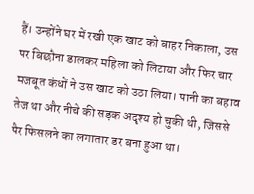हैं। उन्होंने घर में रखी एक खाट को बाहर निकाला, उस पर बिछौना डालकर महिला को लिटाया और फिर चार मजबूत कंधों ने उस खाट को उठा लिया। पानी का बहाव तेज था और नीचे की सड़क अदृश्य हो चुकी थी, जिससे पैर फिसलने का लगातार डर बना हुआ था।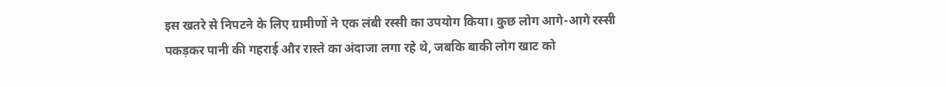इस खतरे से निपटने के लिए ग्रामीणों ने एक लंबी रस्सी का उपयोग किया। कुछ लोग आगे-आगे रस्सी पकड़कर पानी की गहराई और रास्ते का अंदाजा लगा रहे थे, जबकि बाकी लोग खाट को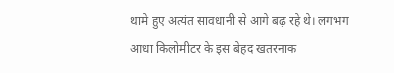थामे हुए अत्यंत सावधानी से आगे बढ़ रहे थे। लगभग आधा किलोमीटर के इस बेहद खतरनाक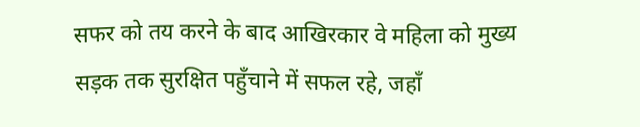सफर को तय करने के बाद आखिरकार वे महिला को मुख्य सड़क तक सुरक्षित पहुँचाने में सफल रहे, जहाँ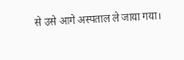से उसे आगे अस्पताल ले जाया गया।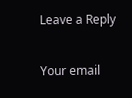Leave a Reply

Your email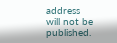address will not be published.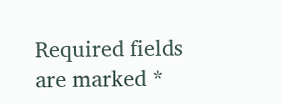Required fields are marked *